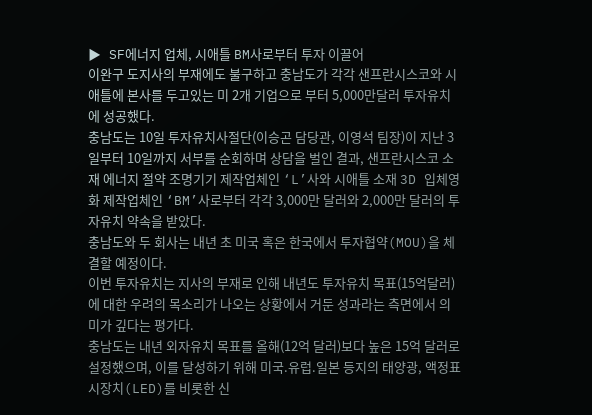▶ SF에너지 업체, 시애틀 BM사로부터 투자 이끌어
이완구 도지사의 부재에도 불구하고 충남도가 각각 샌프란시스코와 시애틀에 본사를 두고있는 미 2개 기업으로 부터 5,000만달러 투자유치에 성공했다.
충남도는 10일 투자유치사절단(이승곤 담당관, 이영석 팀장)이 지난 3일부터 10일까지 서부를 순회하며 상담을 벌인 결과, 샌프란시스코 소재 에너지 절약 조명기기 제작업체인 ‘L’사와 시애틀 소재 3D 입체영화 제작업체인 ‘BM’사로부터 각각 3,000만 달러와 2,000만 달러의 투자유치 약속을 받았다.
충남도와 두 회사는 내년 초 미국 혹은 한국에서 투자협약(MOU)을 체결할 예정이다.
이번 투자유치는 지사의 부재로 인해 내년도 투자유치 목표(15억달러)에 대한 우려의 목소리가 나오는 상황에서 거둔 성과라는 측면에서 의미가 깊다는 평가다.
충남도는 내년 외자유치 목표를 올해(12억 달러)보다 높은 15억 달러로 설정했으며, 이를 달성하기 위해 미국.유럽.일본 등지의 태양광, 액정표시장치(LED)를 비롯한 신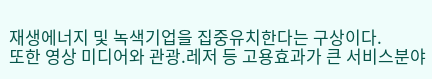재생에너지 및 녹색기업을 집중유치한다는 구상이다.
또한 영상 미디어와 관광.레저 등 고용효과가 큰 서비스분야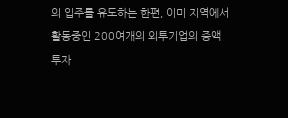의 입주를 유도하는 한편, 이미 지역에서 활동중인 200여개의 외투기업의 증액투자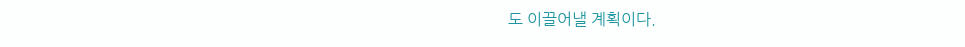도 이끌어낼 계획이다.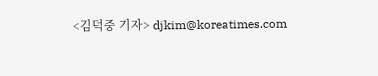<김덕중 기자> djkim@koreatimes.com